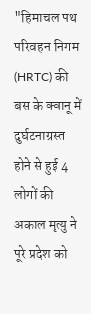"हिमाचल पथ परिवहन निगम (HRTC) की बस के क्वानू में दुर्घटनाग्रस्त होने से हुई 4 लोगों की अकाल मृत्यु ने पूरे प्रदेश को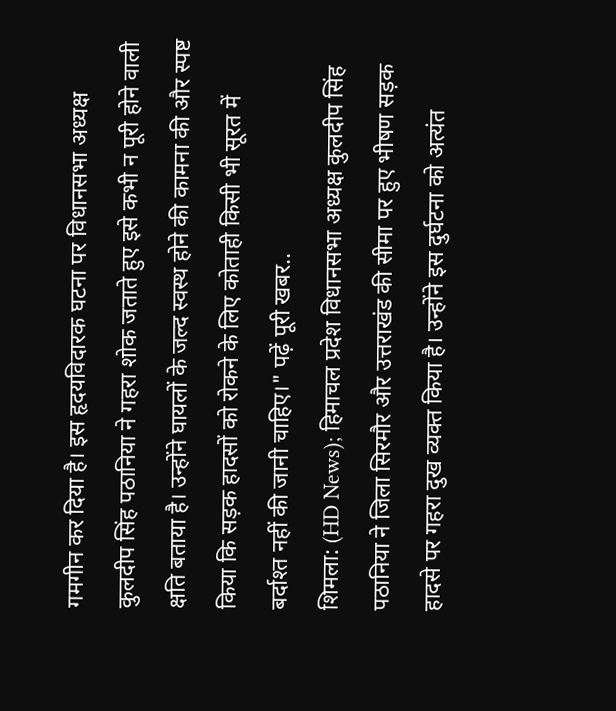गमगीन कर दिया है। इस हृदयविदारक घटना पर विधानसभा अध्यक्ष कुलदीप सिंह पठानिया ने गहरा शोक जताते हुए इसे कभी न पूरी होने वाली क्षति बताया है। उन्होंने घायलों के जल्द स्वस्थ होने की कामना की और स्पष्ट किया कि सड़क हादसों को रोकने के लिए कोताही किसी भी सूरत में बर्दाश्त नहीं की जानी चाहिए।" पढ़ें पूरी खबर..
शिमला: (HD News); हिमाचल प्रदेश विधानसभा अध्यक्ष कुलदीप सिंह पठानिया ने जिला सिरमौर और उत्तराखंड की सीमा पर हुए भीषण सड़क हादसे पर गहरा दुख व्यक्त किया है। उन्होंने इस दुर्घटना को अत्यंत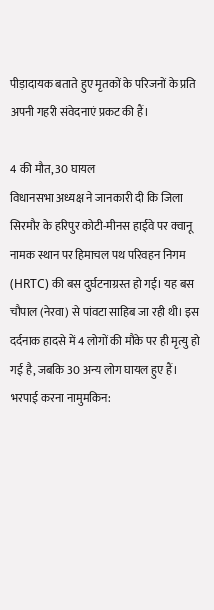पीड़ादायक बताते हुए मृतकों के परिजनों के प्रति अपनी गहरी संवेदनाएं प्रकट की हैं।

4 की मौत, 30 घायल
विधानसभा अध्यक्ष ने जानकारी दी कि जिला सिरमौर के हरिपुर कोटी-मीनस हाईवे पर क्वानू नामक स्थान पर हिमाचल पथ परिवहन निगम (HRTC) की बस दुर्घटनाग्रस्त हो गई। यह बस चौपाल (नेरवा) से पांवटा साहिब जा रही थी। इस दर्दनाक हादसे में 4 लोगों की मौके पर ही मृत्यु हो गई है, जबकि 30 अन्य लोग घायल हुए हैं।
भरपाई करना नामुमकिन: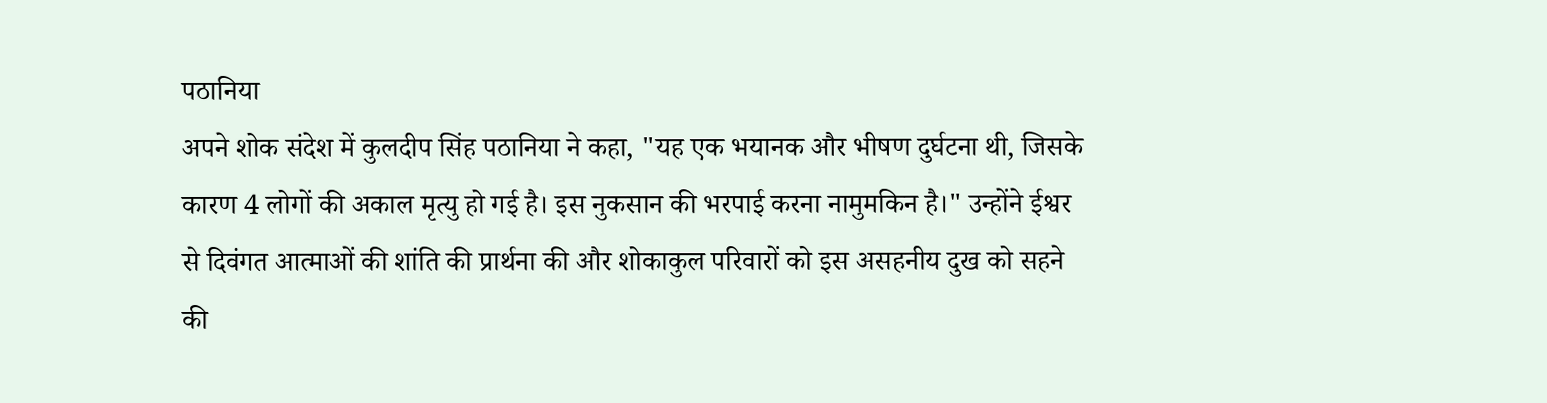पठानिया
अपने शोक संदेश में कुलदीप सिंह पठानिया ने कहा, "यह एक भयानक और भीषण दुर्घटना थी, जिसके कारण 4 लोगों की अकाल मृत्यु हो गई है। इस नुकसान की भरपाई करना नामुमकिन है।" उन्होंने ईश्वर से दिवंगत आत्माओं की शांति की प्रार्थना की और शोकाकुल परिवारों को इस असहनीय दुख को सहने की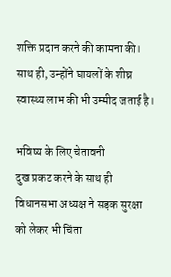शक्ति प्रदान करने की कामना की। साथ ही, उन्होंने घायलों के शीघ्र स्वास्थ्य लाभ की भी उम्मीद जताई है।

भविष्य के लिए चेतावनी
दुख प्रकट करने के साथ ही विधानसभा अध्यक्ष ने सड़क सुरक्षा को लेकर भी चिंता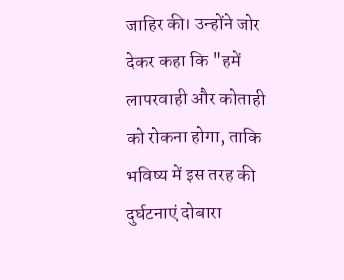जाहिर की। उन्होंने जोर देकर कहा कि "हमें लापरवाही और कोताही को रोकना होगा, ताकि भविष्य में इस तरह की दुर्घटनाएं दोबारा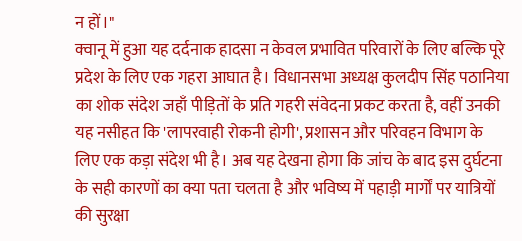न हों।"
क्वानू में हुआ यह दर्दनाक हादसा न केवल प्रभावित परिवारों के लिए बल्कि पूरे प्रदेश के लिए एक गहरा आघात है। विधानसभा अध्यक्ष कुलदीप सिंह पठानिया का शोक संदेश जहाँ पीड़ितों के प्रति गहरी संवेदना प्रकट करता है, वहीं उनकी यह नसीहत कि 'लापरवाही रोकनी होगी', प्रशासन और परिवहन विभाग के लिए एक कड़ा संदेश भी है। अब यह देखना होगा कि जांच के बाद इस दुर्घटना के सही कारणों का क्या पता चलता है और भविष्य में पहाड़ी मार्गों पर यात्रियों की सुरक्षा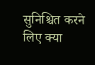सुनिश्चित करने लिए क्या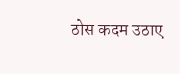ठोस कदम उठाए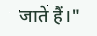जाते हैं।"